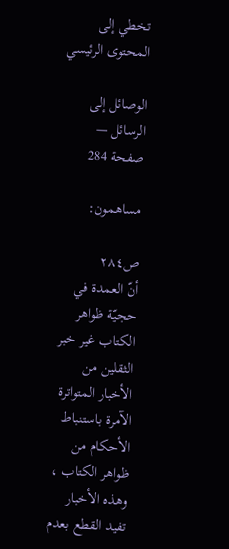تخطي إلى المحتوى الرئيسي

الوصائل إلى الرسائل — صفحة 284

مساهمون:

ص٢٨٤
أنّ العمدة في حجيّة ظواهر الكتاب غير خبر الثقلين من الأخبار المتواترة الآمرة باستنباط الأحكام من ظواهر الكتاب ، وهذه الأخبار تفيد القطع بعدم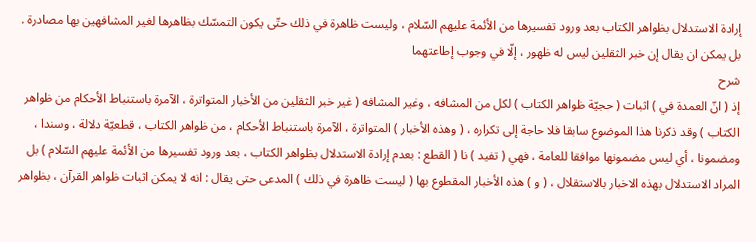إرادة الاستدلال بظواهر الكتاب بعد ورود تفسيرها من الأئمة عليهم السّلام ، وليست ظاهرة في ذلك حتّى يكون التمسّك بظاهرها لغير المشافهين بها مصادرة . بل يمكن ان يقال إن خبر الثقلين ليس له ظهور ، إلّا في وجوب إطاعتهما
شرح
إذ ( انّ العمدة في ) اثبات ( حجيّة ظواهر الكتاب ) لكل من المشافه ، وغير المشافه ( غير خبر الثقلين من الأخبار المتواترة ، الآمرة باستنباط الأحكام من ظواهر الكتاب ) وقد ذكرنا هذا الموضوع سابقا فلا حاجة إلى تكراره ، ( وهذه الأخبار ) المتواترة ، الآمرة باستنباط الأحكام ، من ظواهر الكتاب ، قطعيّة دلالة ، وسندا ، ومضمونا ، أي ليس مضمونها موافقا للعامة ، فهي ( تفيد ) نا ( القطع : بعدم إرادة الاستدلال بظواهر الكتاب ، بعد ورود تفسيرها من الأئمة عليهم السّلام ) بل المراد الاستدلال بهذه الاخبار بالاستقلال ، ( و ) هذه الأخبار المقطوع بها ( ليست ظاهرة في ذلك ) المدعى حتى يقال : انه لا يمكن اثبات ظواهر القرآن ، بظواهر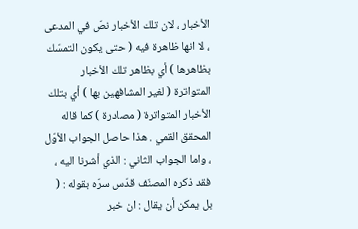الأخبار ، لان تلك الأخبار نصّ في المدعى ، لا انها ظاهرة فيه ( حتى يكون التمسّك بظاهرها ) أي بظاهر تلك الأخبار المتواترة ( لغير المشافهين بها ) أي بتلك الأخبار المتواترة ( مصادرة ) كما قاله المحقق القمي . هذا حاصل الجواب الأوّل ، واما الجواب الثاني : الذي أشرنا اليه ، فقد ذكره المصنّف قدّس سرّه بقوله : ( بل يمكن أن يقال : ان خبر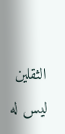الثقلين ليس له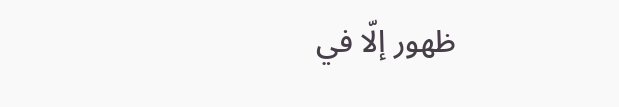ظهور إلّا في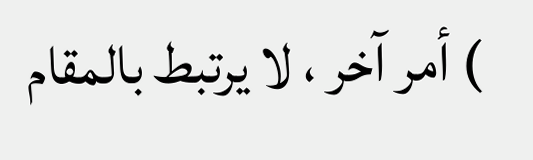) أمر آخر ، لا يرتبط بالمقام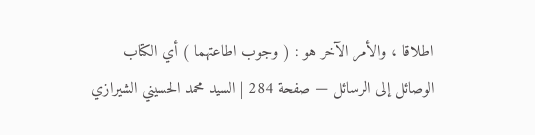اطلاقا ، والأمر الآخر هو : ( وجوب اطاعتهما ) أي الكتاب
الوصائل إلى الرسائل — صفحة 284 | السيد محمد الحسيني الشيرازي